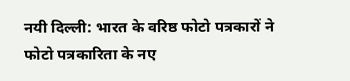नयी दिल्ली: भारत के वरिष्ठ फोटो पत्रकारों ने फोटो पत्रकारिता के नए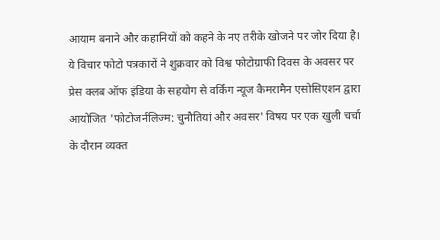आयाम बनाने और कहानियों को कहने के नए तरीके खोजने पर जोर दिया है।
ये विचार फोटो पत्रकारों ने शुक्रवार को विश्व फोटोग्राफी दिवस के अवसर पर प्रेस क्लब ऑफ इंडिया के सहयोग से वर्किंग न्यूज कैमरामैन एसोसिएशन द्वारा आयोजित 'फोटोजर्नलिज्म: चुनौतियां और अवसर' विषय पर एक खुली चर्चा के दौरान व्यक्त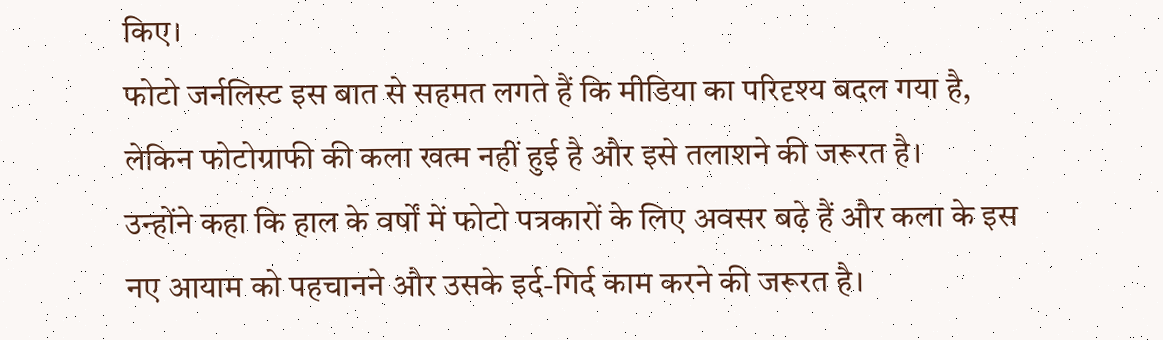किए।
फोटो जर्नलिस्ट इस बात से सहमत लगते हैं कि मीडिया का परिदृश्य बदल गया है, लेकिन फोटोग्राफी की कला खत्म नहीं हुई है और इसे तलाशने की जरूरत है।
उन्होंने कहा कि हाल के वर्षों में फोटो पत्रकारों के लिए अवसर बढ़े हैं और कला के इस नए आयाम को पहचानने और उसके इर्द-गिर्द काम करने की जरूरत है।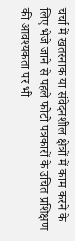चर्चा में खतरनाक या संवेदनशील क्षेत्रों में काम करने के लिए भेजे जाने से पहले फोटो पत्रकारों के उचित प्रशिक्षण की आवश्यकता पर भी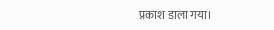प्रकाश डाला गया।